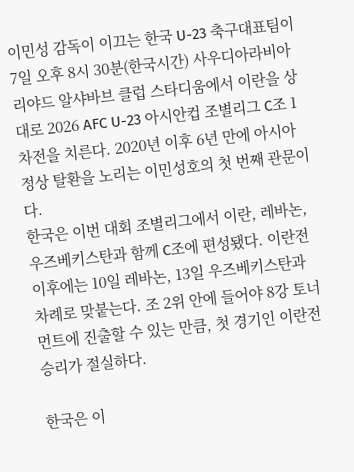이민성 감독이 이끄는 한국 U-23 축구대표팀이 7일 오후 8시 30분(한국시간) 사우디아라비아 리야드 알샤바브 클럽 스타디움에서 이란을 상대로 2026 AFC U-23 아시안컵 조별리그 C조 1차전을 치른다. 2020년 이후 6년 만에 아시아 정상 탈환을 노리는 이민성호의 첫 번째 관문이다.
한국은 이번 대회 조별리그에서 이란, 레바논, 우즈베키스탄과 함께 C조에 편성됐다. 이란전 이후에는 10일 레바논, 13일 우즈베키스탄과 차례로 맞붙는다. 조 2위 안에 들어야 8강 토너먼트에 진출할 수 있는 만큼, 첫 경기인 이란전 승리가 절실하다.

한국은 이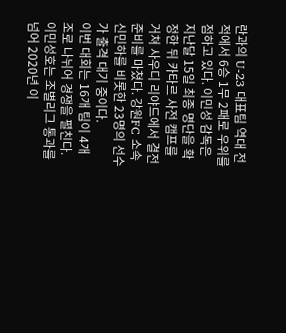란과의 U-23 대표팀 역대 전적에서 6승 1무 2패로 우위를 점하고 있다. 이민성 감독은 지난달 15일 최종 명단을 확정한 뒤 카타르 사전 캠프를 거쳐 사우디 리야드에서 결전 준비를 마쳤다. 강원FC 소속 신민하를 비롯한 23명의 선수가 출격 대기 중이다.
이번 대회는 16개 팀이 4개 조로 나뉘어 경쟁을 펼친다. 이민성호는 조별리그 통과를 넘어 2020년 이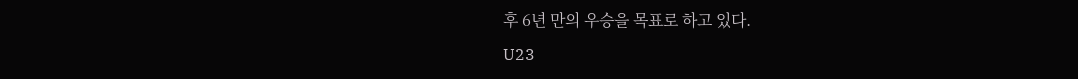후 6년 만의 우승을 목표로 하고 있다.
U23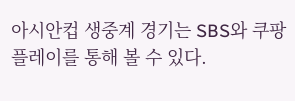아시안컵 생중계 경기는 SBS와 쿠팡플레이를 통해 볼 수 있다.